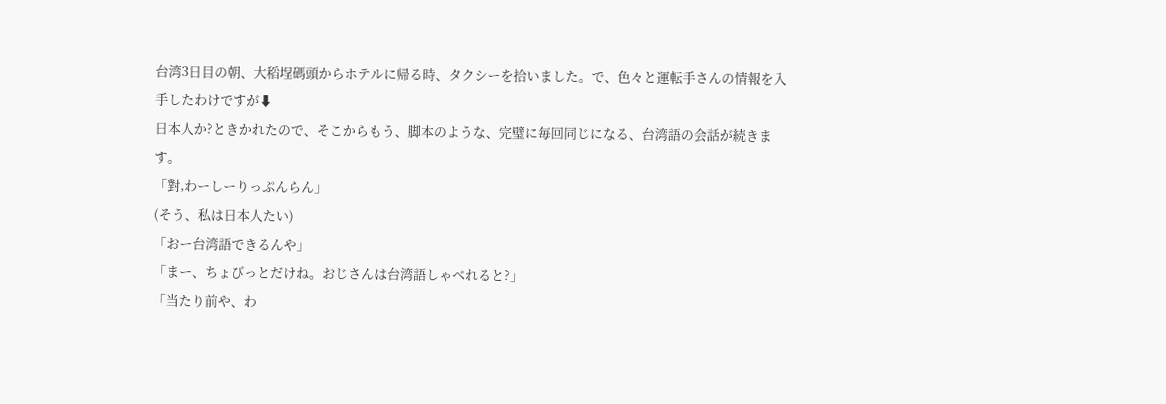台湾3日目の朝、大稻埕碼頭からホテルに帰る時、タクシーを拾いました。で、色々と運転手さんの情報を入手したわけですが⬇
日本人か?ときかれたので、そこからもう、脚本のような、完璧に毎回同じになる、台湾語の会話が続きます。
「對,わーしーりっぷんらん」
(そう、私は日本人たい)
「おー台湾語できるんや」
「まー、ちょびっとだけね。おじさんは台湾語しゃべれると?」
「当たり前や、わ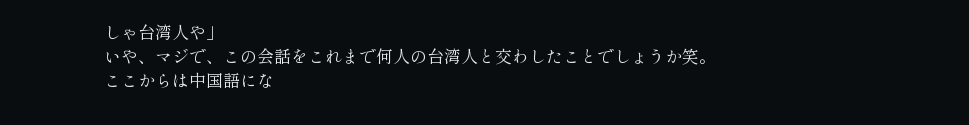しゃ台湾人や」
いや、マジで、この会話をこれまで何人の台湾人と交わしたことでしょうか笑。
ここからは中国語にな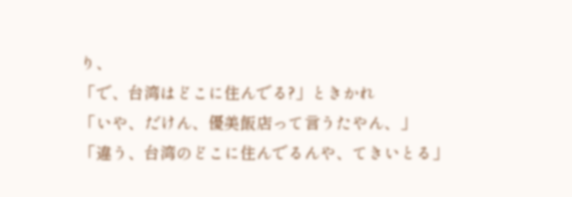り、
「で、台湾はどこに住んでる?」ときかれ
「いや、だけん、優美飯店って言うたやん、」
「違う、台湾のどこに住んでるんや、てきいとる」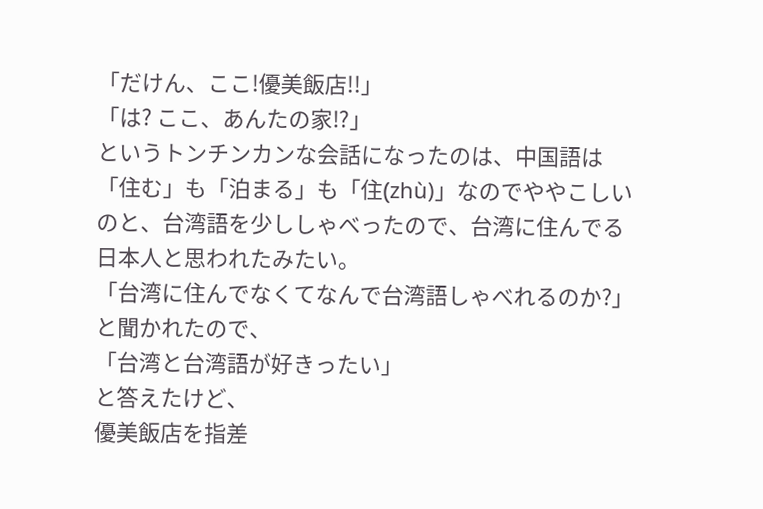「だけん、ここ!優美飯店!!」
「は? ここ、あんたの家⁉」
というトンチンカンな会話になったのは、中国語は「住む」も「泊まる」も「住(zhù)」なのでややこしいのと、台湾語を少ししゃべったので、台湾に住んでる日本人と思われたみたい。
「台湾に住んでなくてなんで台湾語しゃべれるのか?」と聞かれたので、
「台湾と台湾語が好きったい」
と答えたけど、
優美飯店を指差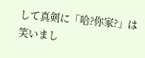して真剣に「哈?你家?」は笑いまし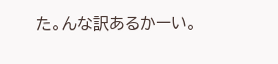た。んな訳あるかーい。